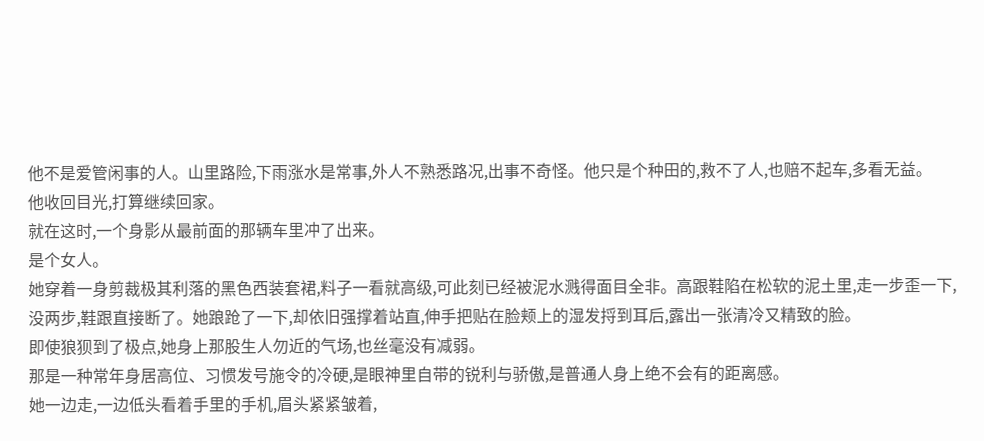他不是爱管闲事的人。山里路险,下雨涨水是常事,外人不熟悉路况,出事不奇怪。他只是个种田的,救不了人,也赔不起车,多看无益。
他收回目光,打算继续回家。
就在这时,一个身影从最前面的那辆车里冲了出来。
是个女人。
她穿着一身剪裁极其利落的黑色西装套裙,料子一看就高级,可此刻已经被泥水溅得面目全非。高跟鞋陷在松软的泥土里,走一步歪一下,没两步,鞋跟直接断了。她踉跄了一下,却依旧强撑着站直,伸手把贴在脸颊上的湿发捋到耳后,露出一张清冷又精致的脸。
即使狼狈到了极点,她身上那股生人勿近的气场,也丝毫没有减弱。
那是一种常年身居高位、习惯发号施令的冷硬,是眼神里自带的锐利与骄傲,是普通人身上绝不会有的距离感。
她一边走,一边低头看着手里的手机,眉头紧紧皱着,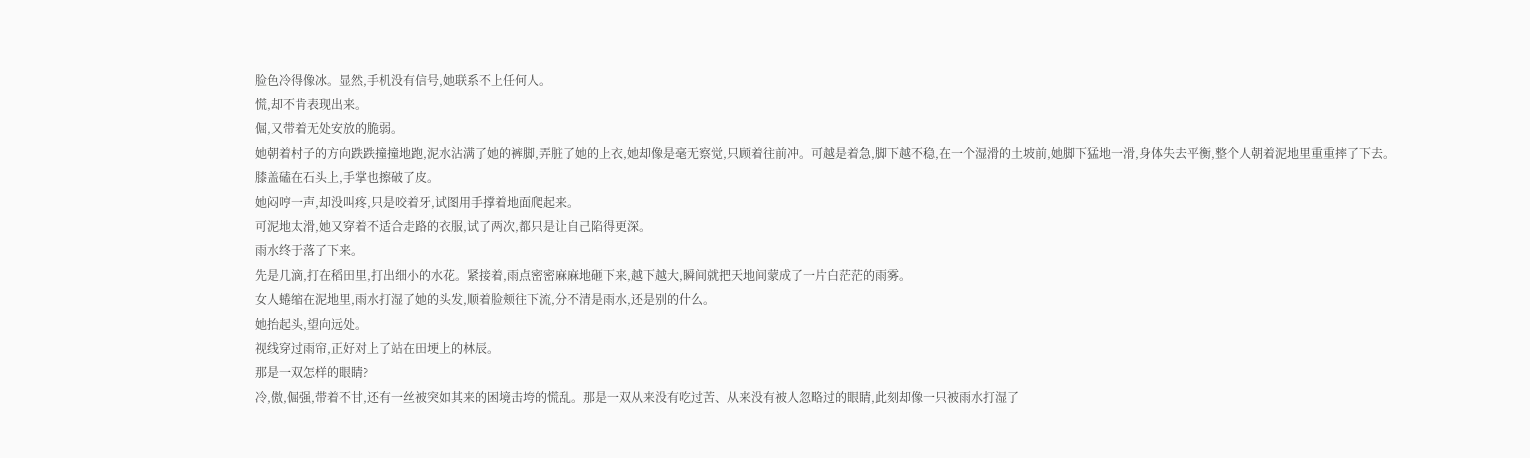脸色冷得像冰。显然,手机没有信号,她联系不上任何人。
慌,却不肯表现出来。
倔,又带着无处安放的脆弱。
她朝着村子的方向跌跌撞撞地跑,泥水沾满了她的裤脚,弄脏了她的上衣,她却像是毫无察觉,只顾着往前冲。可越是着急,脚下越不稳,在一个湿滑的土坡前,她脚下猛地一滑,身体失去平衡,整个人朝着泥地里重重摔了下去。
膝盖磕在石头上,手掌也擦破了皮。
她闷哼一声,却没叫疼,只是咬着牙,试图用手撑着地面爬起来。
可泥地太滑,她又穿着不适合走路的衣服,试了两次,都只是让自己陷得更深。
雨水终于落了下来。
先是几滴,打在稻田里,打出细小的水花。紧接着,雨点密密麻麻地砸下来,越下越大,瞬间就把天地间蒙成了一片白茫茫的雨雾。
女人蜷缩在泥地里,雨水打湿了她的头发,顺着脸颊往下流,分不清是雨水,还是别的什么。
她抬起头,望向远处。
视线穿过雨帘,正好对上了站在田埂上的林辰。
那是一双怎样的眼睛?
冷,傲,倔强,带着不甘,还有一丝被突如其来的困境击垮的慌乱。那是一双从来没有吃过苦、从来没有被人忽略过的眼睛,此刻却像一只被雨水打湿了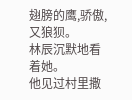翅膀的鹰,骄傲,又狼狈。
林辰沉默地看着她。
他见过村里撒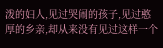泼的妇人,见过哭闹的孩子,见过憨厚的乡亲,却从来没有见过这样一个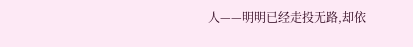人——明明已经走投无路,却依